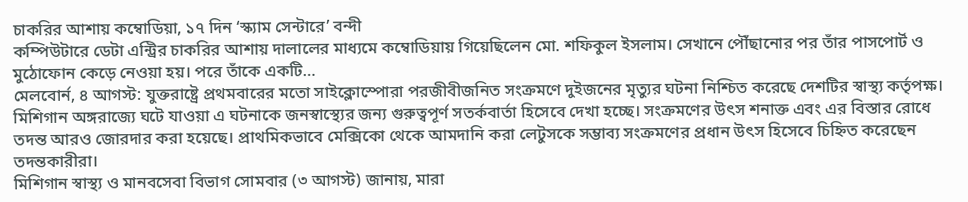চাকরির আশায় কম্বোডিয়া, ১৭ দিন ‘স্ক্যাম সেন্টারে’ বন্দী
কম্পিউটারে ডেটা এন্ট্রির চাকরির আশায় দালালের মাধ্যমে কম্বোডিয়ায় গিয়েছিলেন মো. শফিকুল ইসলাম। সেখানে পৌঁছানোর পর তাঁর পাসপোর্ট ও মুঠোফোন কেড়ে নেওয়া হয়। পরে তাঁকে একটি…
মেলবোর্ন, ৪ আগস্ট: যুক্তরাষ্ট্রে প্রথমবারের মতো সাইক্লোস্পোরা পরজীবীজনিত সংক্রমণে দুইজনের মৃত্যুর ঘটনা নিশ্চিত করেছে দেশটির স্বাস্থ্য কর্তৃপক্ষ। মিশিগান অঙ্গরাজ্যে ঘটে যাওয়া এ ঘটনাকে জনস্বাস্থ্যের জন্য গুরুত্বপূর্ণ সতর্কবার্তা হিসেবে দেখা হচ্ছে। সংক্রমণের উৎস শনাক্ত এবং এর বিস্তার রোধে তদন্ত আরও জোরদার করা হয়েছে। প্রাথমিকভাবে মেক্সিকো থেকে আমদানি করা লেটুসকে সম্ভাব্য সংক্রমণের প্রধান উৎস হিসেবে চিহ্নিত করেছেন তদন্তকারীরা।
মিশিগান স্বাস্থ্য ও মানবসেবা বিভাগ সোমবার (৩ আগস্ট) জানায়, মারা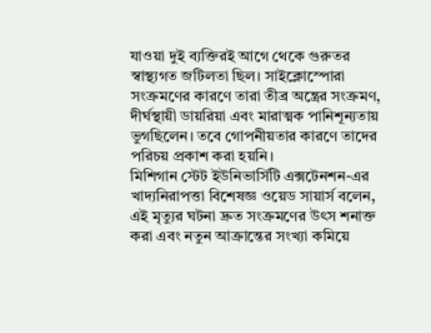যাওয়া দুই ব্যক্তিরই আগে থেকে গুরুতর স্বাস্থ্যগত জটিলতা ছিল। সাইক্লোস্পোরা সংক্রমণের কারণে তারা তীব্র অন্ত্রের সংক্রমণ, দীর্ঘস্থায়ী ডায়রিয়া এবং মারাত্মক পানিশূন্যতায় ভুগছিলেন। তবে গোপনীয়তার কারণে তাদের পরিচয় প্রকাশ করা হয়নি।
মিশিগান স্টেট ইউনিভার্সিটি এক্সটেনশন-এর খাদ্যনিরাপত্তা বিশেষজ্ঞ ওয়েড সায়ার্স বলেন, এই মৃত্যুর ঘটনা দ্রুত সংক্রমণের উৎস শনাক্ত করা এবং নতুন আক্রান্তের সংখ্যা কমিয়ে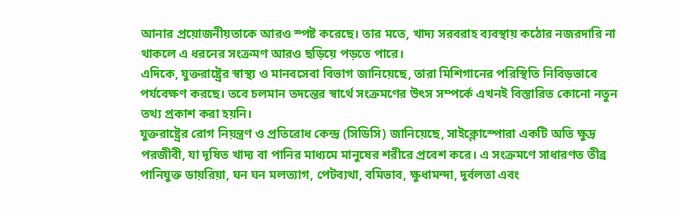আনার প্রয়োজনীয়তাকে আরও স্পষ্ট করেছে। তার মতে, খাদ্য সরবরাহ ব্যবস্থায় কঠোর নজরদারি না থাকলে এ ধরনের সংক্রমণ আরও ছড়িয়ে পড়তে পারে।
এদিকে, যুক্তরাষ্ট্রের স্বাস্থ্য ও মানবসেবা বিভাগ জানিয়েছে, তারা মিশিগানের পরিস্থিতি নিবিড়ভাবে পর্যবেক্ষণ করছে। তবে চলমান তদন্তের স্বার্থে সংক্রমণের উৎস সম্পর্কে এখনই বিস্তারিত কোনো নতুন তথ্য প্রকাশ করা হয়নি।
যুক্তরাষ্ট্রের রোগ নিয়ন্ত্রণ ও প্রতিরোধ কেন্দ্র (সিডিসি) জানিয়েছে, সাইক্লোস্পোরা একটি অতি ক্ষুদ্র পরজীবী, যা দূষিত খাদ্য বা পানির মাধ্যমে মানুষের শরীরে প্রবেশ করে। এ সংক্রমণে সাধারণত তীব্র পানিযুক্ত ডায়রিয়া, ঘন ঘন মলত্যাগ, পেটব্যথা, বমিভাব, ক্ষুধামন্দা, দুর্বলতা এবং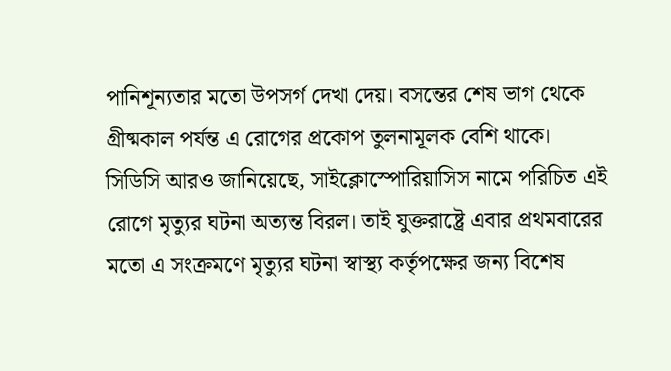পানিশূন্যতার মতো উপসর্গ দেখা দেয়। বসন্তের শেষ ভাগ থেকে গ্রীষ্মকাল পর্যন্ত এ রোগের প্রকোপ তুলনামূলক বেশি থাকে।
সিডিসি আরও জানিয়েছে, সাইক্লোস্পোরিয়াসিস নামে পরিচিত এই রোগে মৃত্যুর ঘটনা অত্যন্ত বিরল। তাই যুক্তরাষ্ট্রে এবার প্রথমবারের মতো এ সংক্রমণে মৃত্যুর ঘটনা স্বাস্থ্য কর্তৃপক্ষের জন্য বিশেষ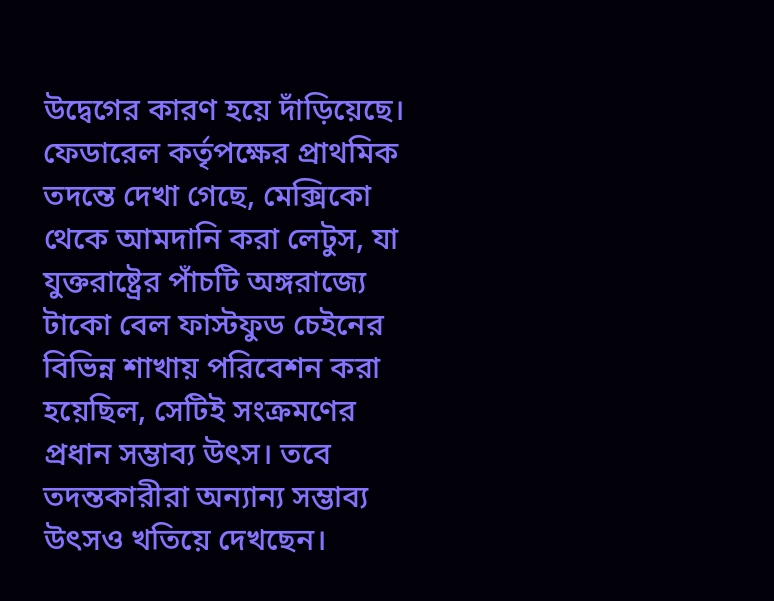উদ্বেগের কারণ হয়ে দাঁড়িয়েছে।
ফেডারেল কর্তৃপক্ষের প্রাথমিক তদন্তে দেখা গেছে, মেক্সিকো থেকে আমদানি করা লেটুস, যা যুক্তরাষ্ট্রের পাঁচটি অঙ্গরাজ্যে টাকো বেল ফাস্টফুড চেইনের বিভিন্ন শাখায় পরিবেশন করা হয়েছিল, সেটিই সংক্রমণের প্রধান সম্ভাব্য উৎস। তবে তদন্তকারীরা অন্যান্য সম্ভাব্য উৎসও খতিয়ে দেখছেন।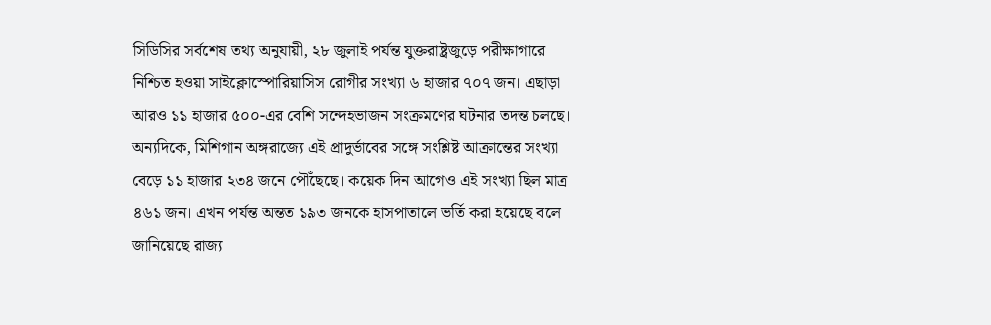সিডিসির সর্বশেষ তথ্য অনুযায়ী, ২৮ জুলাই পর্যন্ত যুক্তরাষ্ট্রজুড়ে পরীক্ষাগারে নিশ্চিত হওয়া সাইক্লোস্পোরিয়াসিস রোগীর সংখ্যা ৬ হাজার ৭০৭ জন। এছাড়া আরও ১১ হাজার ৫০০-এর বেশি সন্দেহভাজন সংক্রমণের ঘটনার তদন্ত চলছে।
অন্যদিকে, মিশিগান অঙ্গরাজ্যে এই প্রাদুর্ভাবের সঙ্গে সংশ্লিষ্ট আক্রান্তের সংখ্যা বেড়ে ১১ হাজার ২৩৪ জনে পৌঁছেছে। কয়েক দিন আগেও এই সংখ্যা ছিল মাত্র ৪৬১ জন। এখন পর্যন্ত অন্তত ১৯৩ জনকে হাসপাতালে ভর্তি করা হয়েছে বলে জানিয়েছে রাজ্য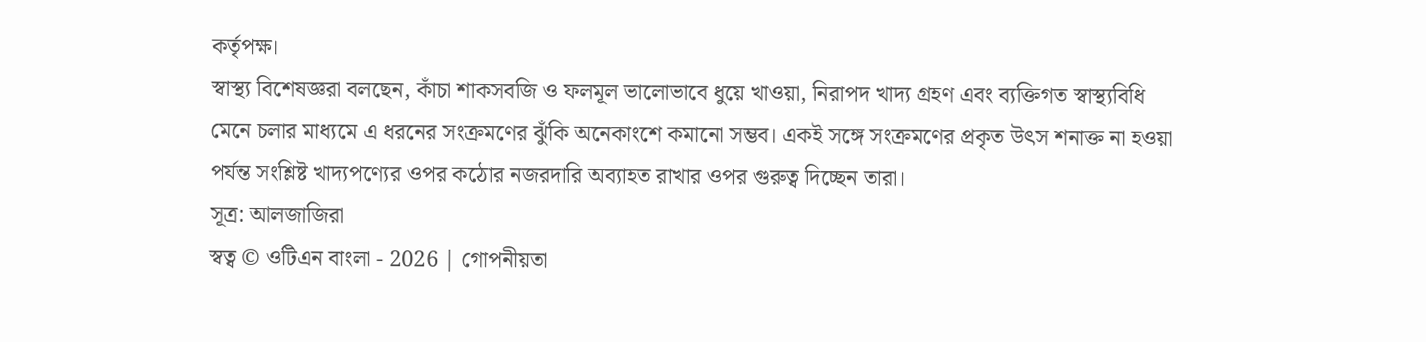কর্তৃপক্ষ।
স্বাস্থ্য বিশেষজ্ঞরা বলছেন, কাঁচা শাকসবজি ও ফলমূল ভালোভাবে ধুয়ে খাওয়া, নিরাপদ খাদ্য গ্রহণ এবং ব্যক্তিগত স্বাস্থ্যবিধি মেনে চলার মাধ্যমে এ ধরনের সংক্রমণের ঝুঁকি অনেকাংশে কমানো সম্ভব। একই সঙ্গে সংক্রমণের প্রকৃত উৎস শনাক্ত না হওয়া পর্যন্ত সংশ্লিষ্ট খাদ্যপণ্যের ওপর কঠোর নজরদারি অব্যাহত রাখার ওপর গুরুত্ব দিচ্ছেন তারা।
সূত্র: আলজাজিরা
স্বত্ব © ওটিএন বাংলা - 2026 | গোপনীয়তা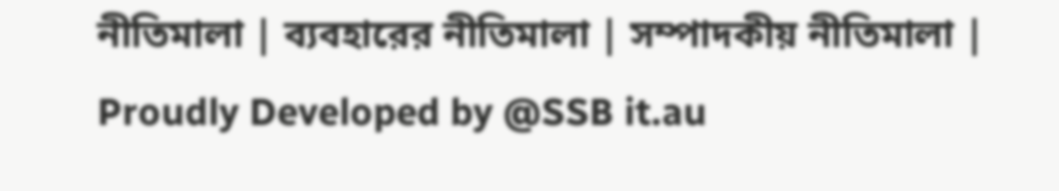নীতিমালা | ব্যবহারের নীতিমালা | সম্পাদকীয় নীতিমালা | Proudly Developed by @SSB it.au